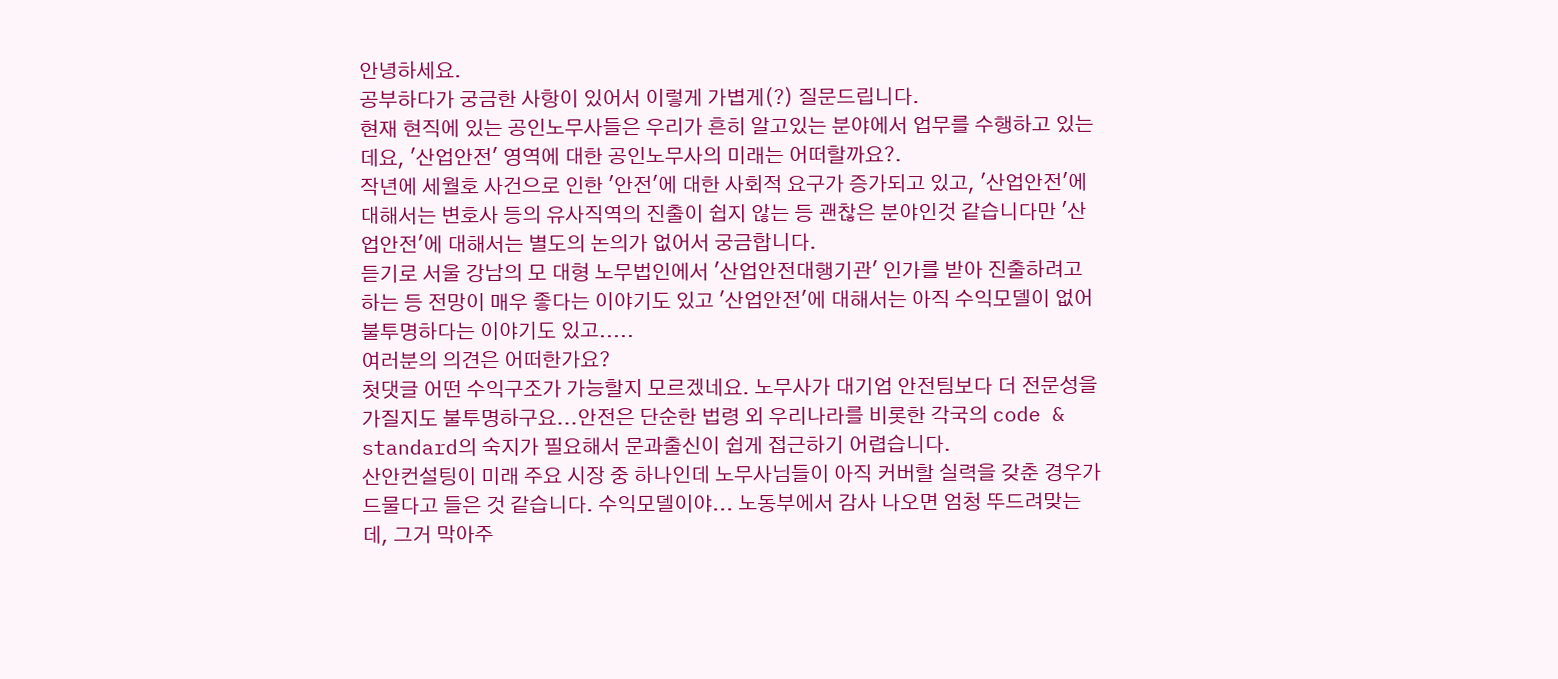안녕하세요.
공부하다가 궁금한 사항이 있어서 이렇게 가볍게(?) 질문드립니다.
현재 현직에 있는 공인노무사들은 우리가 흔히 알고있는 분야에서 업무를 수행하고 있는데요, '산업안전' 영역에 대한 공인노무사의 미래는 어떠할까요?.
작년에 세월호 사건으로 인한 '안전'에 대한 사회적 요구가 증가되고 있고, '산업안전'에 대해서는 변호사 등의 유사직역의 진출이 쉽지 않는 등 괜찮은 분야인것 같습니다만 '산업안전'에 대해서는 별도의 논의가 없어서 궁금합니다.
듣기로 서울 강남의 모 대형 노무법인에서 '산업안전대행기관' 인가를 받아 진출하려고 하는 등 전망이 매우 좋다는 이야기도 있고 '산업안전'에 대해서는 아직 수익모델이 없어 불투명하다는 이야기도 있고.....
여러분의 의견은 어떠한가요?
첫댓글 어떤 수익구조가 가능할지 모르겠네요. 노무사가 대기업 안전팀보다 더 전문성을 가질지도 불투명하구요...안전은 단순한 법령 외 우리나라를 비롯한 각국의 code & standard의 숙지가 필요해서 문과출신이 쉽게 접근하기 어렵습니다.
산안컨설팅이 미래 주요 시장 중 하나인데 노무사님들이 아직 커버할 실력을 갖춘 경우가 드물다고 들은 것 같습니다. 수익모델이야... 노동부에서 감사 나오면 엄청 뚜드려맞는데, 그거 막아주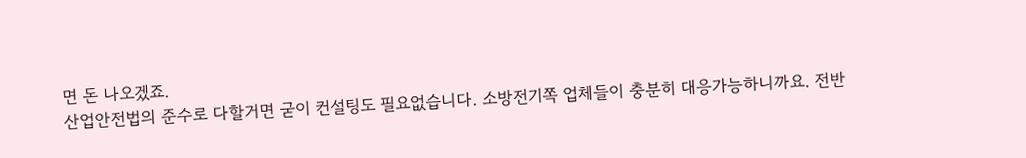면 돈 나오겠죠.
산업안전법의 준수로 다할거면 굳이 컨설팅도 필요없습니다. 소방전기쪽 업체들이 충분히 대응가능하니까요. 전반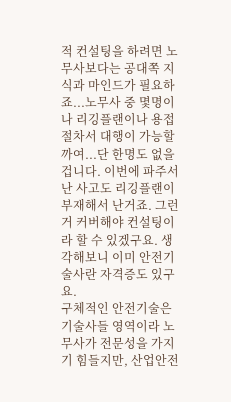적 컨설팅을 하려면 노무사보다는 공대쪽 지식과 마인드가 필요하죠...노무사 중 몇명이나 리깅플랜이나 용접절차서 대행이 가능할까여...단 한명도 없을 겁니다. 이번에 파주서 난 사고도 리깅플랜이 부재해서 난거죠. 그런거 커버해야 컨설팅이라 할 수 있겠구요. 생각해보니 이미 안전기술사란 자격증도 있구요.
구체적인 안전기술은 기술사들 영역이라 노무사가 전문성을 가지기 힘들지만, 산업안전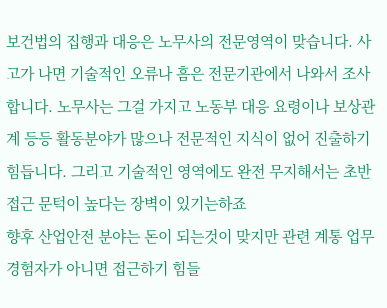보건법의 집행과 대응은 노무사의 전문영역이 맞습니다. 사고가 나면 기술적인 오류나 흠은 전문기관에서 나와서 조사합니다. 노무사는 그걸 가지고 노동부 대응 요령이나 보상관계 등등 활동분야가 많으나 전문적인 지식이 없어 진출하기 힘듭니다. 그리고 기술적인 영역에도 완전 무지해서는 초반 접근 문턱이 높다는 장벽이 있기는하죠
향후 산업안전 분야는 돈이 되는것이 맞지만 관련 계통 업무 경험자가 아니면 접근하기 힘들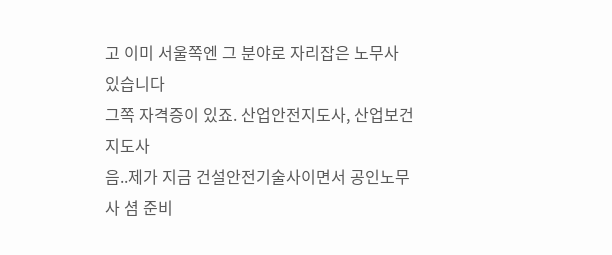고 이미 서울쪽엔 그 분야로 자리잡은 노무사 있습니다
그쪽 자격증이 있죠. 산업안전지도사, 산업보건지도사
음..제가 지금 건설안전기술사이면서 공인노무사 셤 준비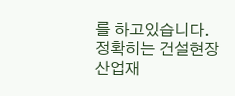를 하고있습니다.
정확히는 건설현장 산업재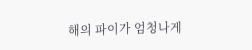해의 파이가 엄청나게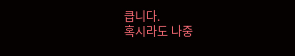큽니다.
혹시라도 나중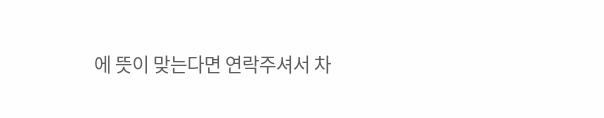에 뜻이 맞는다면 연락주셔서 차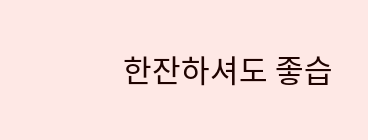한잔하셔도 좋습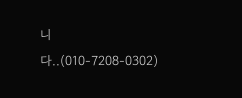니다..(010-7208-0302)